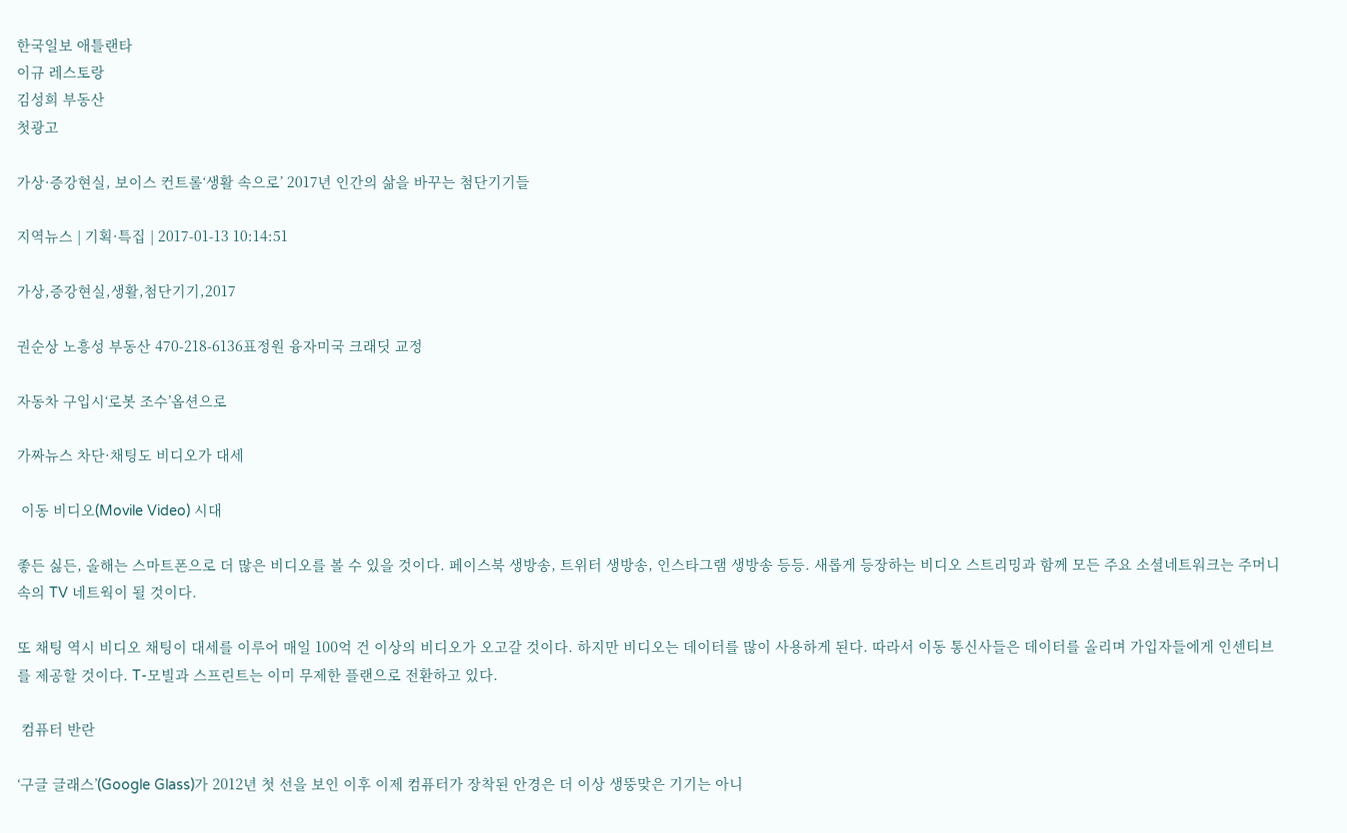한국일보 애틀랜타
이규 레스토랑
김성희 부동산
첫광고

가상·증강현실, 보이스 컨트롤‘생활 속으로’ 2017년 인간의 삶을 바꾸는 첨단기기들

지역뉴스 | 기획·특집 | 2017-01-13 10:14:51

가상,증강현실,생활,첨단기기,2017

권순상 노흥성 부동산 470-218-6136표정원 융자미국 크래딧 교정

자동차 구입시‘로봇 조수’옵션으로

가짜뉴스 차단·채팅도 비디오가 대세

 이동 비디오(Movile Video) 시대

좋든 싫든, 올해는 스마트폰으로 더 많은 비디오를 볼 수 있을 것이다. 페이스북 생방송, 트위터 생방송, 인스타그램 생방송 등등. 새롭게 등장하는 비디오 스트리밍과 함께 모든 주요 소셜네트워크는 주머니속의 TV 네트웍이 될 것이다.

또 채팅 역시 비디오 채팅이 대세를 이루어 매일 100억 건 이상의 비디오가 오고갈 것이다. 하지만 비디오는 데이터를 많이 사용하게 된다. 따라서 이동 통신사들은 데이터를 올리며 가입자들에게 인센티브를 제공할 것이다. T-모빌과 스프린트는 이미 무제한 플랜으로 전환하고 있다.

 컴퓨터 반란

‘구글 글래스’(Google Glass)가 2012년 첫 선을 보인 이후 이제 컴퓨터가 장착된 안경은 더 이상 생뚱맞은 기기는 아니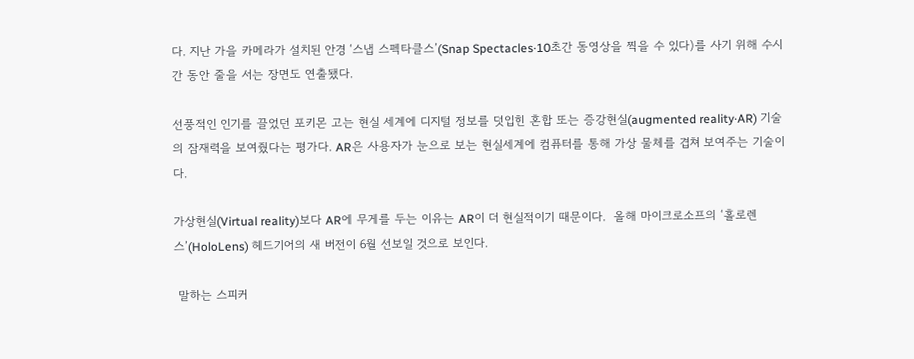다. 지난 가을 카메라가 설치된 안경 ‘스냅 스펙타클스’(Snap Spectacles·10초간 동영상을 찍을 수 있다)를 사기 위해 수시간 동안 줄을 서는 장면도 연출됐다.

선풍적인 인기를 끌었던 포키몬 고는 현실 세계에 디지털 정보를 덧입힌 혼합 또는 증강현실(augmented reality·AR) 기술의 잠재력을 보여줬다는 평가다. AR은 사용자가 눈으로 보는 현실세계에 컴퓨터를 통해 가상 물체를 겹쳐 보여주는 기술이다.

가상현실(Virtual reality)보다 AR에 무게를 두는 이유는 AR이 더 현실적이기 때문이다.  올해 마이크로소프의 ‘홀로렌스’(HoloLens) 헤드기어의 새 버전이 6월 선보일 것으로 보인다.

 말하는 스피커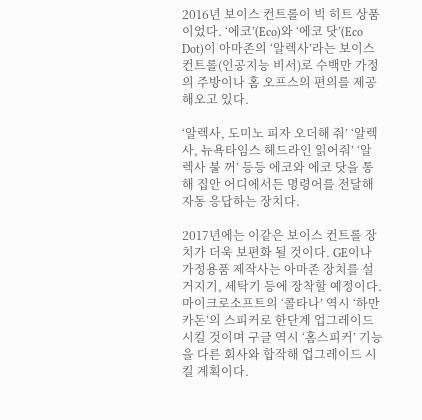2016년 보이스 컨트롤이 빅 히트 상품이었다. ‘에코’(Eco)와 ‘에코 닷’(Eco Dot)이 아마존의 ‘알렉사’라는 보이스 컨트롤(인공지능 비서)로 수백만 가정의 주방이나 홈 오프스의 편의를 제공해오고 있다.

‘알렉사, 도미노 피자 오더해 줘’ ‘알렉사, 뉴욕타임스 헤드라인 읽어줘’ ‘알렉사 불 꺼’ 등등 에코와 에코 닷을 통해 집안 어디에서든 명령어를 전달해 자동 응답하는 장치다.

2017년에는 이같은 보이스 컨트롤 장치가 더욱 보편화 될 것이다. GE이나 가정용품 제작사는 아마존 장치를 설거지기, 세탁기 등에 장착할 예정이다. 마이크로소프트의 ‘콜타나’ 역시 ‘하만 카돈’의 스피커로 한단계 업그레이드 시킬 것이며 구글 역시 ‘홈스피커’ 기능을 다른 회사와 합작해 업그레이드 시킬 계획이다.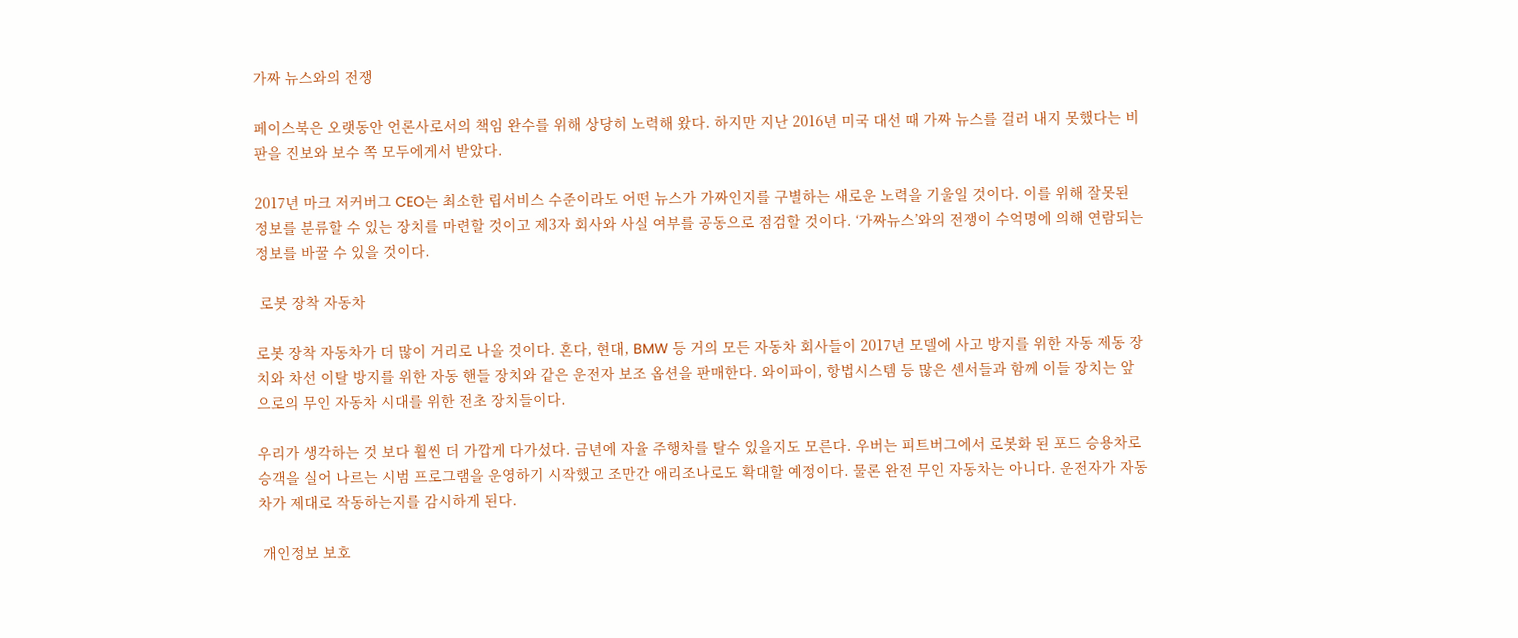가짜 뉴스와의 전쟁

페이스북은 오랫동안 언론사로서의 책임 완수를 위해 상당히 노력해 왔다. 하지만 지난 2016년 미국 대선 때 가짜 뉴스를 걸러 내지 못했다는 비판을 진보와 보수 쪽 모두에게서 받았다.

2017년 마크 저커버그 CEO는 최소한 립서비스 수준이라도 어떤 뉴스가 가짜인지를 구별하는 새로운 노력을 기울일 것이다. 이를 위해 잘못된 정보를 분류할 수 있는 장치를 마련할 것이고 제3자 회사와 사실 여부를 공동으로 점검할 것이다. ‘가짜뉴스’와의 전쟁이 수억명에 의해 연람되는 정보를 바꿀 수 있을 것이다.

 로봇 장착 자동차

로봇 장착 자동차가 더 많이 거리로 나올 것이다. 혼다, 현대, BMW 등 거의 모든 자동차 회사들이 2017년 모델에 사고 방지를 위한 자동 제동 장치와 차선 이탈 방지를 위한 자동 핸들 장치와 같은 운전자 보조 옵션을 판매한다. 와이파이, 항법시스템 등 많은 센서들과 함께 이들 장치는 앞으로의 무인 자동차 시대를 위한 전초 장치들이다.

우리가 생각하는 것 보다 훨씬 더 가깝게 다가섰다. 금년에 자율 주행차를 탈수 있을지도 모른다. 우버는 피트버그에서 로봇화 된 포드 승용차로 승객을 실어 나르는 시범 프로그램을 운영하기 시작했고 조만간 애리조나로도 확대할 예정이다. 물론 완전 무인 자동차는 아니다. 운전자가 자동차가 제대로 작동하는지를 감시하게 된다.

 개인정보 보호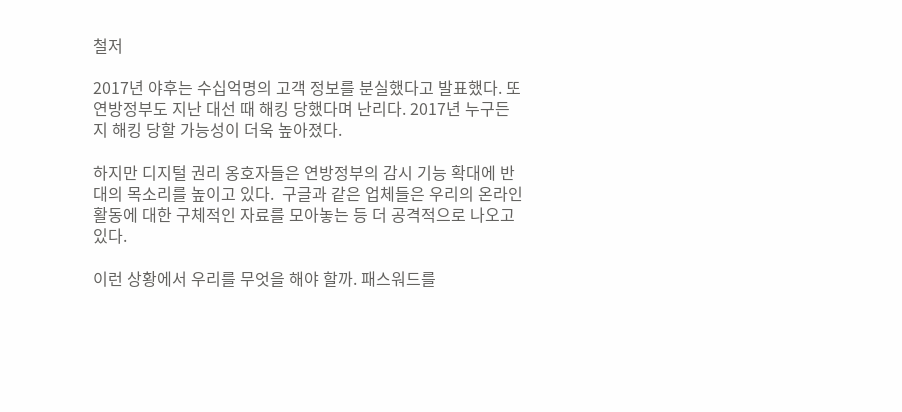철저

2017년 야후는 수십억명의 고객 정보를 분실했다고 발표했다. 또 연방정부도 지난 대선 때 해킹 당했다며 난리다. 2017년 누구든지 해킹 당할 가능성이 더욱 높아졌다.

하지만 디지털 권리 옹호자들은 연방정부의 감시 기능 확대에 반대의 목소리를 높이고 있다.  구글과 같은 업체들은 우리의 온라인 활동에 대한 구체적인 자료를 모아놓는 등 더 공격적으로 나오고 있다.

이런 상황에서 우리를 무엇을 해야 할까. 패스워드를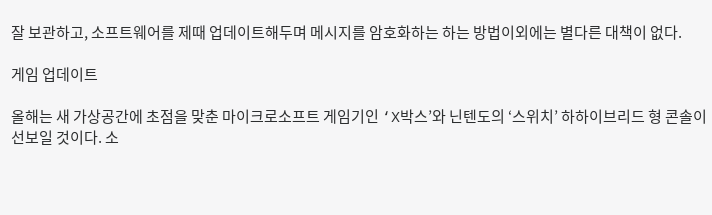잘 보관하고, 소프트웨어를 제때 업데이트해두며 메시지를 암호화하는 하는 방법이외에는 별다른 대책이 없다.

게임 업데이트

올해는 새 가상공간에 초점을 맞춘 마이크로소프트 게임기인 ‘X박스’와 닌텐도의 ‘스위치’ 하하이브리드 형 콘솔이 선보일 것이다. 소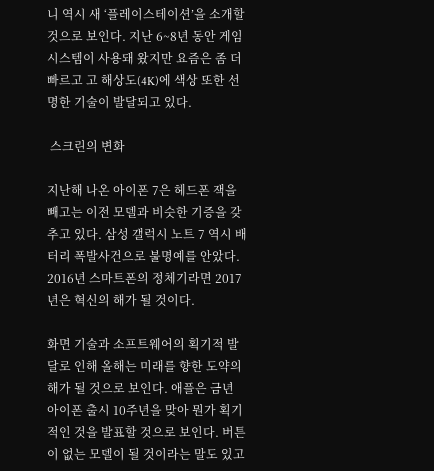니 역시 새 ‘플레이스테이션’을 소개할 것으로 보인다. 지난 6~8년 동안 게임 시스템이 사용돼 왔지만 요즘은 좀 더 빠르고 고 해상도(4K)에 색상 또한 선명한 기술이 발달되고 있다.

 스크린의 변화

지난해 나온 아이폰 7은 헤드폰 잭을 빼고는 이전 모델과 비슷한 기증을 갖추고 있다. 삼성 갤럭시 노트 7 역시 배터리 폭발사건으로 불명예를 안았다. 2016년 스마트폰의 정체기라면 2017년은 혁신의 해가 될 것이다.

화면 기술과 소프트웨어의 획기적 발달로 인해 올해는 미래를 향한 도약의 해가 될 것으로 보인다. 애플은 금년 아이폰 출시 10주년을 맞아 뭔가 획기적인 것을 발표할 것으로 보인다. 버튼이 없는 모델이 될 것이라는 말도 있고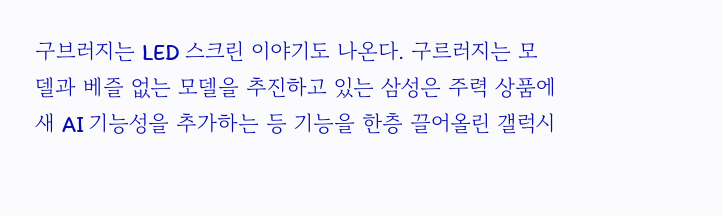구브러지는 LED 스크린 이야기도 나온다. 구르러지는 모델과 베즐 없는 모델을 추진하고 있는 삼성은 주력 상품에 새 AI 기능성을 추가하는 등 기능을 한층 끌어올린 갤럭시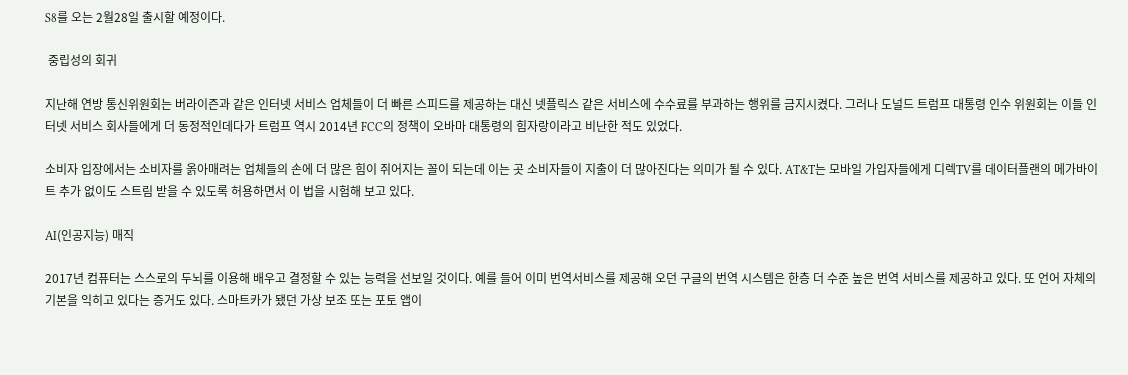S8를 오는 2월28일 출시할 예정이다.

 중립성의 회귀

지난해 연방 통신위원회는 버라이즌과 같은 인터넷 서비스 업체들이 더 빠른 스피드를 제공하는 대신 넷플릭스 같은 서비스에 수수료를 부과하는 행위를 금지시켰다. 그러나 도널드 트럼프 대통령 인수 위원회는 이들 인터넷 서비스 회사들에게 더 동정적인데다가 트럼프 역시 2014년 FCC의 정책이 오바마 대통령의 힘자랑이라고 비난한 적도 있었다.

소비자 입장에서는 소비자를 옭아매려는 업체들의 손에 더 많은 힘이 쥐어지는 꼴이 되는데 이는 곳 소비자들이 지출이 더 많아진다는 의미가 될 수 있다. AT&T는 모바일 가입자들에게 디렉TV를 데이터플랜의 메가바이트 추가 없이도 스트림 받을 수 있도록 허용하면서 이 법을 시험해 보고 있다.

AI(인공지능) 매직

2017년 컴퓨터는 스스로의 두뇌를 이용해 배우고 결정할 수 있는 능력을 선보일 것이다. 예를 들어 이미 번역서비스를 제공해 오던 구글의 번역 시스템은 한층 더 수준 높은 번역 서비스를 제공하고 있다. 또 언어 자체의 기본을 익히고 있다는 증거도 있다. 스마트카가 됐던 가상 보조 또는 포토 앱이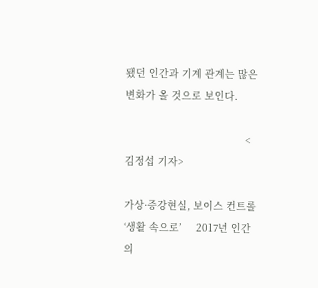됐던 인간과 기계 관계는 많은 변화가 올 것으로 보인다.

                                        <김정섭 기자>

가상·증강현실, 보이스 컨트롤‘생활 속으로’     2017년 인간의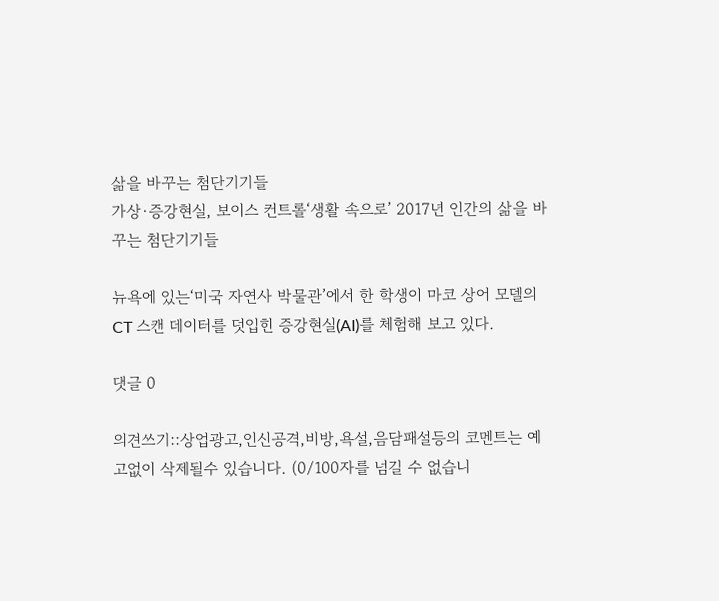삶을 바꾸는 첨단기기들
가상·증강현실, 보이스 컨트롤‘생활 속으로’ 2017년 인간의 삶을 바꾸는 첨단기기들

뉴욕에 있는‘미국 자연사 박물관’에서 한 학생이 마코 상어 모델의 CT 스캔 데이터를 덧입힌 증강현실(AI)를 체험해 보고 있다.

댓글 0

의견쓰기::상업광고,인신공격,비방,욕설,음담패설등의 코멘트는 예고없이 삭제될수 있습니다. (0/100자를 넘길 수 없습니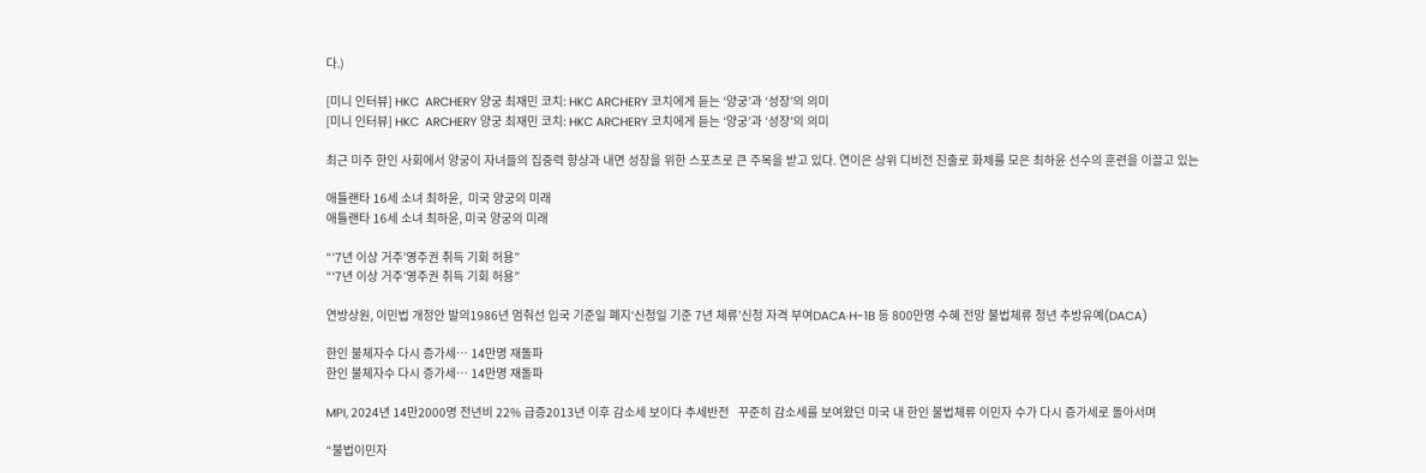다.)

[미니 인터뷰] HKC  ARCHERY 양궁 최재민 코치: HKC ARCHERY 코치에게 듣는 ‘양궁’과 ‘성장’의 의미
[미니 인터뷰] HKC  ARCHERY 양궁 최재민 코치: HKC ARCHERY 코치에게 듣는 ‘양궁’과 ‘성장’의 의미

최근 미주 한인 사회에서 양궁이 자녀들의 집중력 향상과 내면 성장을 위한 스포츠로 큰 주목을 받고 있다. 연이은 상위 디비전 진출로 화제를 모은 최하윤 선수의 훈련을 이끌고 있는

애틀랜타 16세 소녀 최하윤,  미국 양궁의 미래
애틀랜타 16세 소녀 최하윤, 미국 양궁의 미래

“‘7년 이상 거주’영주권 취득 기회 허용”
“‘7년 이상 거주’영주권 취득 기회 허용”

연방상원, 이민법 개정안 발의1986년 멈춰선 입국 기준일 폐지‘신청일 기준 7년 체류’신청 자격 부여DACA·H-1B 등 800만명 수혜 전망 불법체류 청년 추방유예(DACA)

한인 불체자수 다시 증가세… 14만명 재돌파
한인 불체자수 다시 증가세… 14만명 재돌파

MPI, 2024년 14만2000명 전년비 22% 급증2013년 이후 감소세 보이다 추세반전   꾸준히 감소세를 보여왔던 미국 내 한인 불법체류 이민자 수가 다시 증가세로 돌아서며

“불법이민자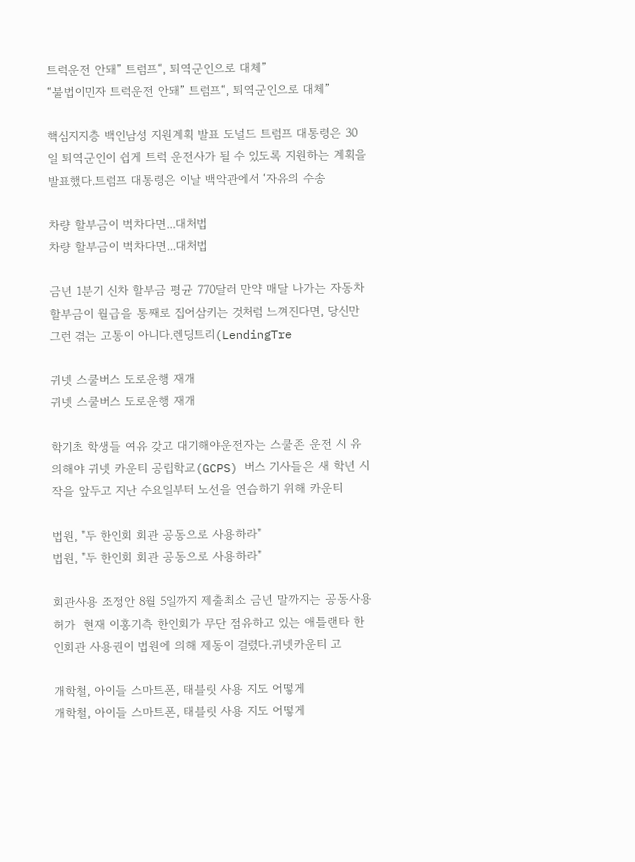트럭운전 안돼” 트럼프“, 퇴역군인으로 대체”
“불법이민자 트럭운전 안돼” 트럼프“, 퇴역군인으로 대체”

핵심지지층 백인남성 지원계획 발표 도널드 트럼프 대통령은 30일 퇴역군인이 쉽게 트럭 운전사가 될 수 있도록 지원하는 계획을 발표했다.트럼프 대통령은 이날 백악관에서 ‘자유의 수송

차량 할부금이 벅차다면...대처법
차량 할부금이 벅차다면...대처법

금년 1분기 신차 할부금 평균 770달러 만약 매달 나가는 자동차 할부금이 월급을 통째로 집어삼키는 것처럼 느껴진다면, 당신만 그런 겪는 고통이 아니다.렌딩트리(LendingTre

귀넷 스쿨버스 도로운행 재개
귀넷 스쿨버스 도로운행 재개

학기초 학생들 여유 갖고 대기해야운전자는 스쿨존 운전 시 유의해야 귀넷 카운티 공립학교(GCPS) 버스 기사들은 새 학년 시작을 앞두고 지난 수요일부터 노선을 연습하기 위해 카운티

법원, "두 한인회 회관 공동으로 사용하라"
법원, "두 한인회 회관 공동으로 사용하라"

회관사용 조정안 8월 5일까지 제출최소 금년 말까지는 공동사용 허가  현재 이홍기측 한인회가 무단 점유하고 있는 애틀랜타 한인회관 사용권이 법원에 의해 제동이 걸렸다.귀넷카운티 고

개학철, 아이들 스마트폰, 태블릿 사용 지도 어떻게
개학철, 아이들 스마트폰, 태블릿 사용 지도 어떻게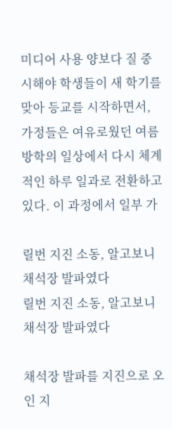미디어 사용 양보다 질 중시해야 학생들이 새 학기를 맞아 등교를 시작하면서, 가정들은 여유로웠던 여름방학의 일상에서 다시 체계적인 하루 일과로 전환하고 있다. 이 과정에서 일부 가

릴번 지진 소동, 알고보니 채석장 발파였다
릴번 지진 소동, 알고보니 채석장 발파였다

채석장 발파를 지진으로 오인 지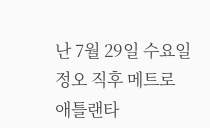난 7월 29일 수요일 정오 직후 메트로 애틀랜타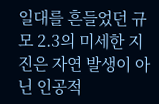일대를 흔들었던 규모 2.3의 미세한 지진은 자연 발생이 아닌 인공적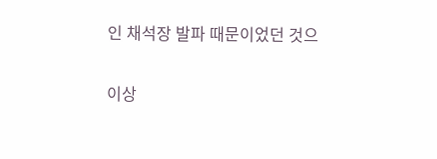인 채석장 발파 때문이었던 것으

이상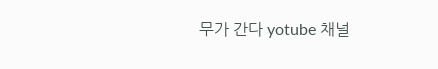무가 간다 yotube 채널